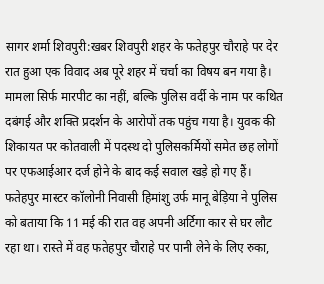सागर शर्मा शिवपुरी:खबर शिवपुरी शहर के फतेहपुर चौराहे पर देर रात हुआ एक विवाद अब पूरे शहर में चर्चा का विषय बन गया है। मामला सिर्फ मारपीट का नहीं, बल्कि पुलिस वर्दी के नाम पर कथित दबंगई और शक्ति प्रदर्शन के आरोपों तक पहुंच गया है। युवक की शिकायत पर कोतवाली में पदस्थ दो पुलिसकर्मियों समेत छह लोगों पर एफआईआर दर्ज होने के बाद कई सवाल खड़े हो गए हैं।
फतेहपुर मास्टर कॉलोनी निवासी हिमांशु उर्फ मानू बेड़िया ने पुलिस को बताया कि 11 मई की रात वह अपनी अर्टिगा कार से घर लौट रहा था। रास्ते में वह फतेहपुर चौराहे पर पानी लेने के लिए रुका,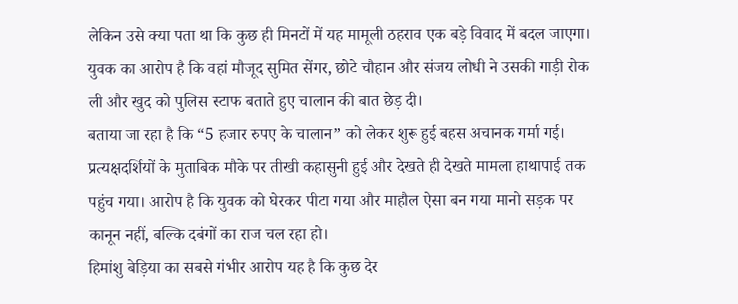लेकिन उसे क्या पता था कि कुछ ही मिनटों में यह मामूली ठहराव एक बड़े विवाद में बदल जाएगा। युवक का आरोप है कि वहां मौजूद सुमित सेंगर, छोटे चौहान और संजय लोधी ने उसकी गाड़ी रोक ली और खुद को पुलिस स्टाफ बताते हुए चालान की बात छेड़ दी।
बताया जा रहा है कि “5 हजार रुपए के चालान” को लेकर शुरू हुई बहस अचानक गर्मा गई। प्रत्यक्षदर्शियों के मुताबिक मौके पर तीखी कहासुनी हुई और देखते ही देखते मामला हाथापाई तक पहुंच गया। आरोप है कि युवक को घेरकर पीटा गया और माहौल ऐसा बन गया मानो सड़क पर कानून नहीं, बल्कि दबंगों का राज चल रहा हो।
हिमांशु बेड़िया का सबसे गंभीर आरोप यह है कि कुछ देर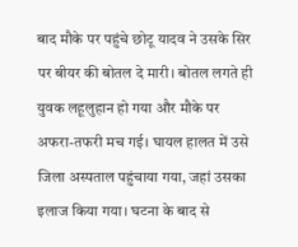बाद मौके पर पहुंचे छोटू यादव ने उसके सिर पर बीयर की बोतल दे मारी। बोतल लगते ही युवक लहूलुहान हो गया और मौके पर अफरा-तफरी मच गई। घायल हालत में उसे जिला अस्पताल पहुंचाया गया, जहां उसका इलाज किया गया। घटना के बाद से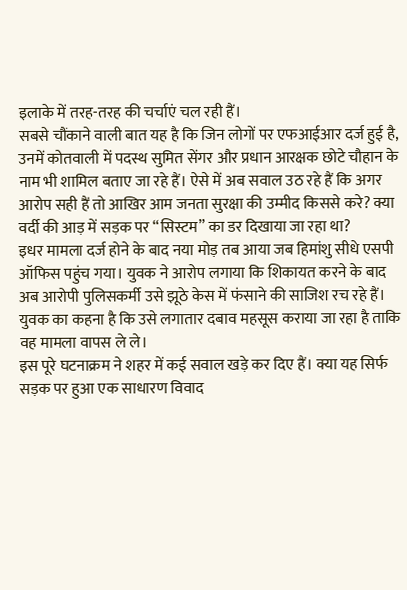इलाके में तरह-तरह की चर्चाएं चल रही हैं।
सबसे चौंकाने वाली बात यह है कि जिन लोगों पर एफआईआर दर्ज हुई है, उनमें कोतवाली में पदस्थ सुमित सेंगर और प्रधान आरक्षक छोटे चौहान के नाम भी शामिल बताए जा रहे हैं। ऐसे में अब सवाल उठ रहे हैं कि अगर आरोप सही हैं तो आखिर आम जनता सुरक्षा की उम्मीद किससे करे? क्या वर्दी की आड़ में सड़क पर “सिस्टम” का डर दिखाया जा रहा था?
इधर मामला दर्ज होने के बाद नया मोड़ तब आया जब हिमांशु सीधे एसपी ऑफिस पहुंच गया। युवक ने आरोप लगाया कि शिकायत करने के बाद अब आरोपी पुलिसकर्मी उसे झूठे केस में फंसाने की साजिश रच रहे हैं। युवक का कहना है कि उसे लगातार दबाव महसूस कराया जा रहा है ताकि वह मामला वापस ले ले।
इस पूरे घटनाक्रम ने शहर में कई सवाल खड़े कर दिए हैं। क्या यह सिर्फ सड़क पर हुआ एक साधारण विवाद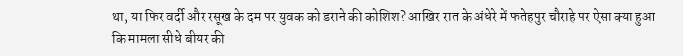था, या फिर वर्दी और रसूख के दम पर युवक को डराने की कोशिश? आखिर रात के अंधेरे में फतेहपुर चौराहे पर ऐसा क्या हुआ कि मामला सीधे बीयर की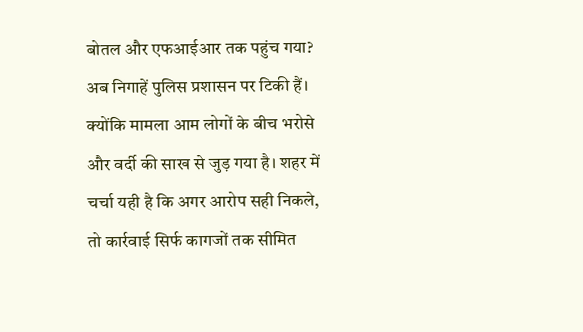बोतल और एफआईआर तक पहुंच गया?
अब निगाहें पुलिस प्रशासन पर टिकी हैं। क्योंकि मामला आम लोगों के बीच भरोसे और वर्दी की साख से जुड़ गया है। शहर में चर्चा यही है कि अगर आरोप सही निकले, तो कार्रवाई सिर्फ कागजों तक सीमित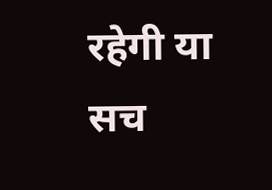रहेगी या सच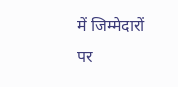में जिम्मेदारों पर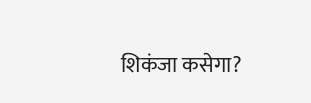शिकंजा कसेगा?